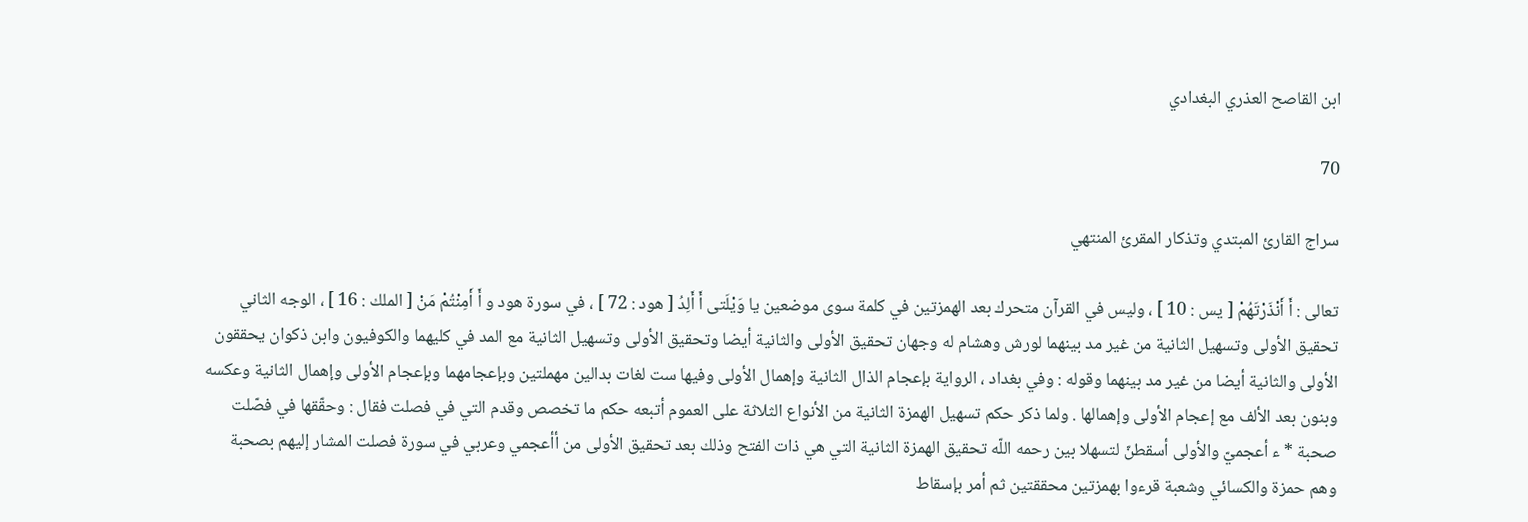ابن القاصح العذري البغدادي

70

سراج القارئ المبتدي وتذكار المقرئ المنتهي

تعالى : أَ أَنْذَرْتَهُمْ [ يس : 10 ] ، وليس في القرآن متحرك بعد الهمزتين في كلمة سوى موضعين يا وَيْلَتى أَ أَلِدُ [ هود : 72 ] ، في سورة هود و أَ أَمِنْتُمْ مَنْ [ الملك : 16 ] ، الوجه الثاني تحقيق الأولى وتسهيل الثانية من غير مد بينهما لورش وهشام له وجهان تحقيق الأولى والثانية أيضا وتحقيق الأولى وتسهيل الثانية مع المد في كليهما والكوفيون وابن ذكوان يحققون الأولى والثانية أيضا من غير مد بينهما وقوله : وفي بغداد ، الرواية بإعجام الذال الثانية وإهمال الأولى وفيها ست لغات بدالين مهملتين وبإعجامهما وبإعجام الأولى وإهمال الثانية وعكسه وبنون بعد الألف مع إعجام الأولى وإهمالها . ولما ذكر حكم تسهيل الهمزة الثانية من الأنواع الثلاثة على العموم أتبعه حكم ما تخصص وقدم التي في فصلت فقال : وحقّقها في فصّلت صحبة * ء أعجميّ والأولى أسقطنّ لتسهلا بين رحمه اللّه تحقيق الهمزة الثانية التي هي ذات الفتح وذلك بعد تحقيق الأولى من أأعجمي وعربي في سورة فصلت المشار إليهم بصحبة وهم حمزة والكسائي وشعبة قرءوا بهمزتين محققتين ثم أمر بإسقاط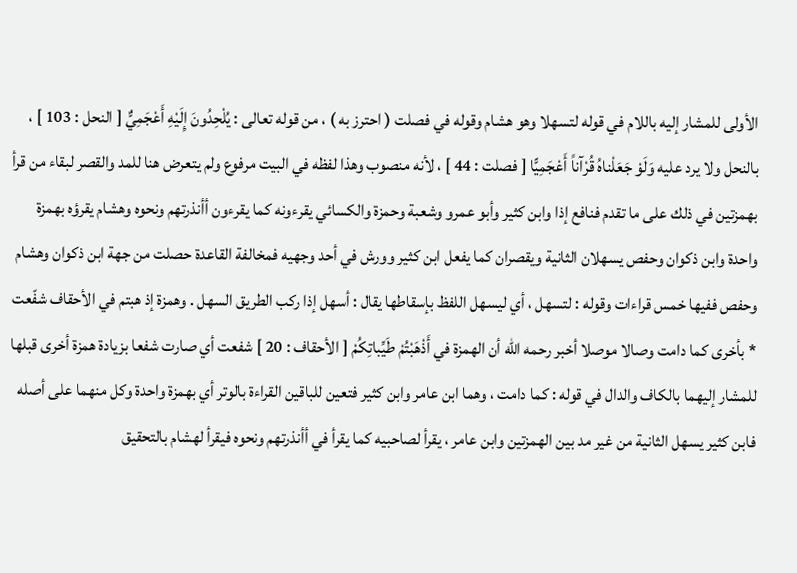الأولى للمشار إليه باللام في قوله لتسهلا وهو هشام وقوله في فصلت ( احترز به ) ، من قوله تعالى : يُلْحِدُونَ إِلَيْهِ أَعْجَمِيٌّ [ النحل : 103 ] ، بالنحل ولا يرد عليه وَلَوْ جَعَلْناهُ قُرْآناً أَعْجَمِيًّا [ فصلت : 44 ] ، لأنه منصوب وهذا لفظه في البيت مرفوع ولم يتعرض هنا للمد والقصر لبقاء من قرأ بهمزتين في ذلك على ما تقدم فنافع إذا وابن كثير وأبو عمرو وشعبة وحمزة والكسائي يقرءونه كما يقرءون أأنذرتهم ونحوه وهشام يقرؤه بهمزة واحدة وابن ذكوان وحفص يسهلان الثانية ويقصران كما يفعل ابن كثير وورش في أحد وجهيه فمخالفة القاعدة حصلت من جهة ابن ذكوان وهشام وحفص ففيها خمس قراءات وقوله : لتسهل ، أي ليسهل اللفظ بإسقاطها يقال : أسهل إذا ركب الطريق السهل . وهمزة إذ هبتم في الأحقاف شفّعت * بأخرى كما دامت وصالا موصلا أخبر رحمه اللّه أن الهمزة في أَذْهَبْتُمْ طَيِّباتِكُمْ [ الأحقاف : 20 ] شفعت أي صارت شفعا بزيادة همزة أخرى قبلها للمشار إليهما بالكاف والدال في قوله : كما دامت ، وهما ابن عامر وابن كثير فتعين للباقين القراءة بالوتر أي بهمزة واحدة وكل منهما على أصله فابن كثير يسهل الثانية من غير مد بين الهمزتين وابن عامر ، يقرأ لصاحبيه كما يقرأ في أأنذرتهم ونحوه فيقرأ لهشام بالتحقيق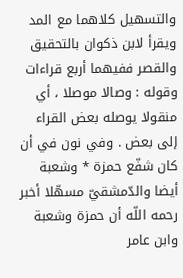والتسهيل كلاهما مع المد ويقرأ لابن ذكوان بالتحقيق والقصر ففيهما أربع قراءات وقوله : وصالا موصلا ، أي منقولا يوصله بعض القراء إلى بعض . وفي نون في أن كان شفّع حمزة * وشعبة أيضا والدّمشقيّ مسهّلا أخبر رحمه اللّه أن حمزة وشعبة وابن عامر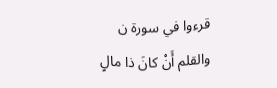قرءوا في سورة ن والقلم أَنْ كانَ ذا مالٍ